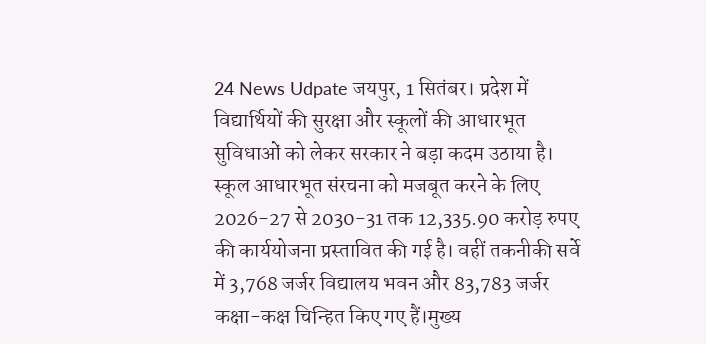24 News Udpate जयपुर, 1 सितंबर। प्रदेश में विद्यार्थियों की सुरक्षा और स्कूलों की आधारभूत सुविधाओं को लेकर सरकार ने बड़ा कदम उठाया है। स्कूल आधारभूत संरचना को मजबूत करने के लिए 2026-27 से 2030-31 तक 12,335.90 करोड़ रुपए की कार्ययोजना प्रस्तावित की गई है। वहीं तकनीकी सर्वे में 3,768 जर्जर विद्यालय भवन और 83,783 जर्जर कक्षा-कक्ष चिन्हित किए गए हैं।मुख्य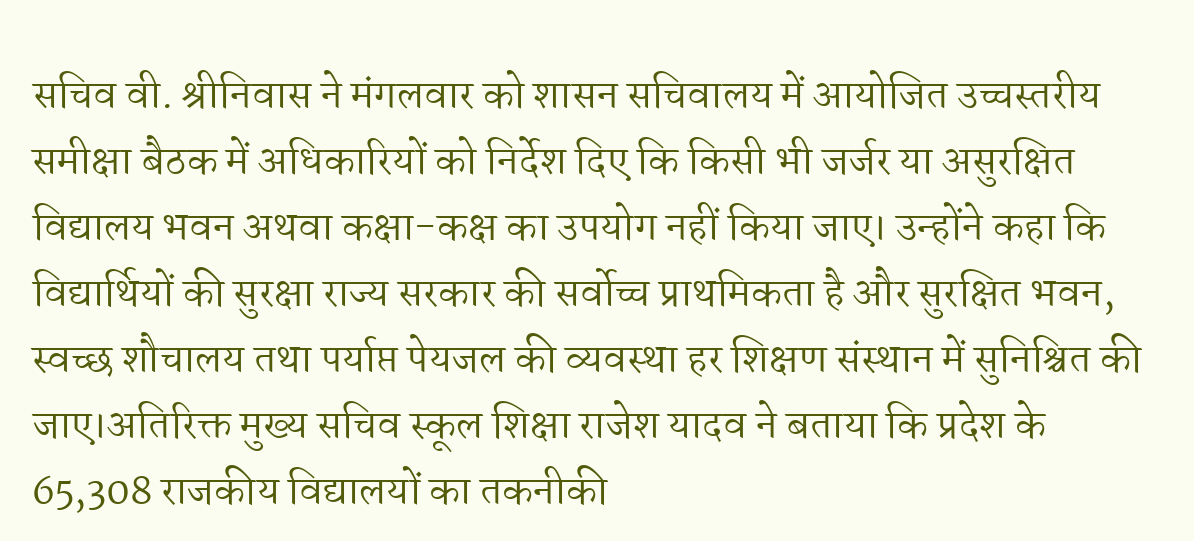सचिव वी. श्रीनिवास ने मंगलवार को शासन सचिवालय में आयोजित उच्चस्तरीय समीक्षा बैठक में अधिकारियों को निर्देश दिए कि किसी भी जर्जर या असुरक्षित विद्यालय भवन अथवा कक्षा-कक्ष का उपयोग नहीं किया जाए। उन्होंने कहा कि विद्यार्थियों की सुरक्षा राज्य सरकार की सर्वोच्च प्राथमिकता है और सुरक्षित भवन, स्वच्छ शौचालय तथा पर्याप्त पेयजल की व्यवस्था हर शिक्षण संस्थान में सुनिश्चित की जाए।अतिरिक्त मुख्य सचिव स्कूल शिक्षा राजेश यादव ने बताया कि प्रदेश के 65,308 राजकीय विद्यालयों का तकनीकी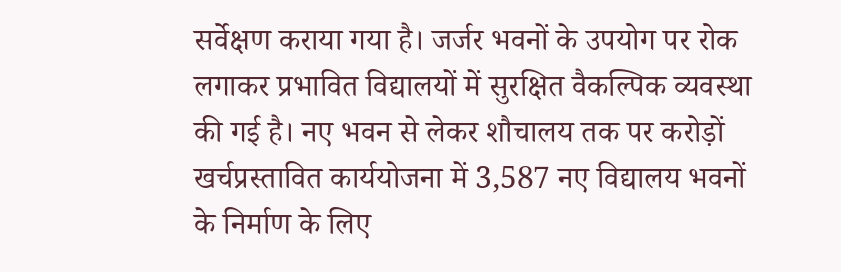सर्वेक्षण कराया गया है। जर्जर भवनों के उपयोग पर रोक लगाकर प्रभावित विद्यालयों में सुरक्षित वैकल्पिक व्यवस्था की गई है। नए भवन से लेकर शौचालय तक पर करोड़ों खर्चप्रस्तावित कार्ययोजना में 3,587 नए विद्यालय भवनों के निर्माण के लिए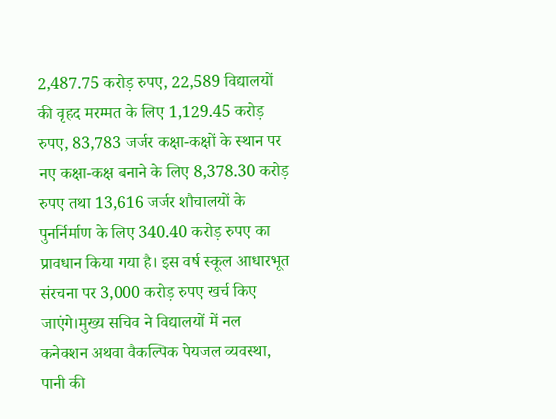2,487.75 करोड़ रुपए, 22,589 विद्यालयों की वृहद मरम्मत के लिए 1,129.45 करोड़ रुपए, 83,783 जर्जर कक्षा-कक्षों के स्थान पर नए कक्षा-कक्ष बनाने के लिए 8,378.30 करोड़ रुपए तथा 13,616 जर्जर शौचालयों के पुनर्निर्माण के लिए 340.40 करोड़ रुपए का प्रावधान किया गया है। इस वर्ष स्कूल आधारभूत संरचना पर 3,000 करोड़ रुपए खर्च किए जाएंगे।मुख्य सचिव ने विद्यालयों में नल कनेक्शन अथवा वैकल्पिक पेयजल व्यवस्था, पानी की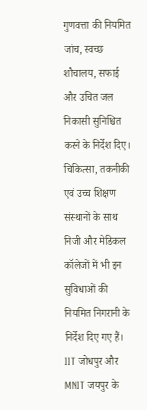गुणवत्ता की नियमित जांच, स्वच्छ शौचालय, सफाई और उचित जल निकासी सुनिश्चित करने के निर्देश दिए। चिकित्सा, तकनीकी एवं उच्च शिक्षण संस्थानों के साथ निजी और मेडिकल कॉलेजों में भी इन सुविधाओं की नियमित निगरानी के निर्देश दिए गए हैं। IIT जोधपुर और MNIT जयपुर के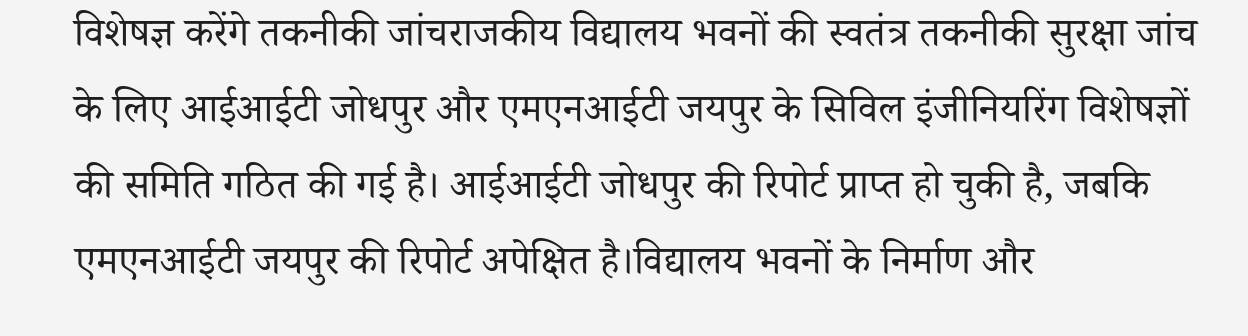विशेषज्ञ करेंगे तकनीकी जांचराजकीय विद्यालय भवनों की स्वतंत्र तकनीकी सुरक्षा जांच के लिए आईआईटी जोधपुर और एमएनआईटी जयपुर के सिविल इंजीनियरिंग विशेषज्ञों की समिति गठित की गई है। आईआईटी जोधपुर की रिपोर्ट प्राप्त हो चुकी है, जबकि एमएनआईटी जयपुर की रिपोर्ट अपेक्षित है।विद्यालय भवनों के निर्माण और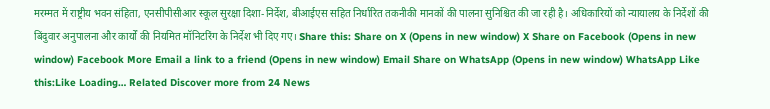मरम्मत में राष्ट्रीय भवन संहिता, एनसीपीसीआर स्कूल सुरक्षा दिशा-निर्देश, बीआईएस सहित निर्धारित तकनीकी मानकों की पालना सुनिश्चित की जा रही है। अधिकारियों को न्यायालय के निर्देशों की बिंदुवार अनुपालना और कार्यों की नियमित मॉनिटरिंग के निर्देश भी दिए गए। Share this: Share on X (Opens in new window) X Share on Facebook (Opens in new window) Facebook More Email a link to a friend (Opens in new window) Email Share on WhatsApp (Opens in new window) WhatsApp Like this:Like Loading… Related Discover more from 24 News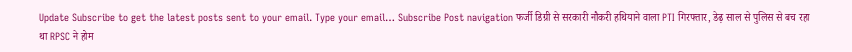Update Subscribe to get the latest posts sent to your email. Type your email… Subscribe Post navigation फर्जी डिग्री से सरकारी नौकरी हथियाने वाला PTI गिरफ्तार, डेढ़ साल से पुलिस से बच रहा था RPSC ने होम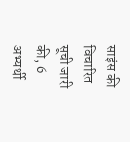साइंस की विचारित सूची जारी की, 6 अभ्यर्थी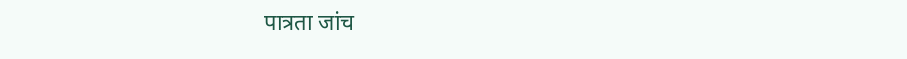पात्रता जांच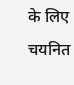के लिए चयनित